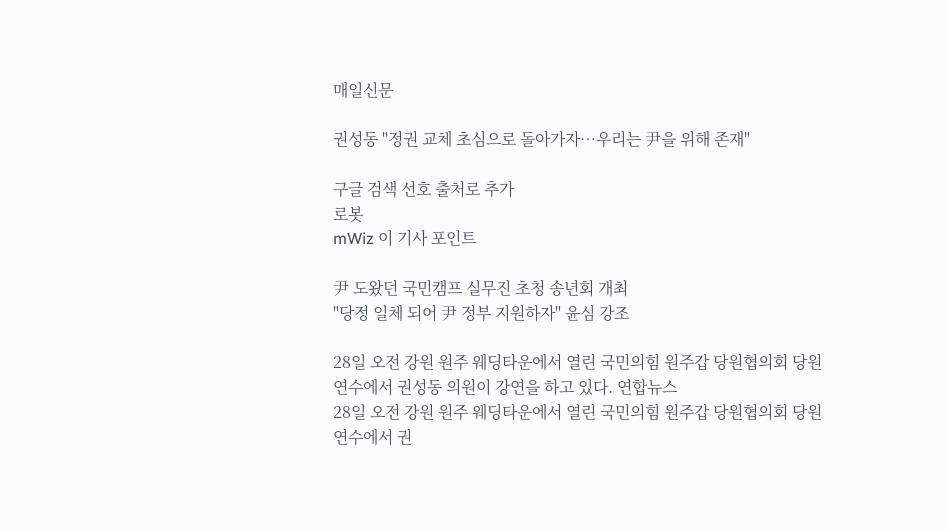매일신문

권성동 "정권 교체 초심으로 돌아가자…우리는 尹을 위해 존재"

구글 검색 선호 출처로 추가
로봇
mWiz 이 기사 포인트

尹 도왔던 국민캠프 실무진 초청 송년회 개최
"당정 일체 되어 尹 정부 지원하자" 윤심 강조

28일 오전 강원 원주 웨딩타운에서 열린 국민의힘 원주갑 당원협의회 당원 연수에서 권성동 의원이 강연을 하고 있다. 연합뉴스
28일 오전 강원 원주 웨딩타운에서 열린 국민의힘 원주갑 당원협의회 당원 연수에서 권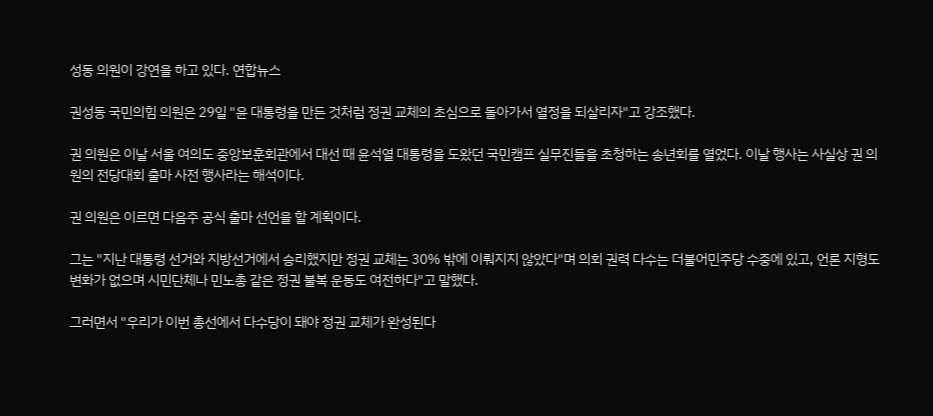성동 의원이 강연을 하고 있다. 연합뉴스

권성동 국민의힘 의원은 29일 "윤 대통령을 만든 것처럼 정권 교체의 초심으로 돌아가서 열정을 되살리자"고 강조했다.

권 의원은 이날 서울 여의도 중앙보훈회관에서 대선 때 윤석열 대통령을 도왔던 국민캠프 실무진들을 초청하는 송년회를 열었다. 이날 행사는 사실상 권 의원의 전당대회 출마 사전 행사라는 해석이다.

권 의원은 이르면 다음주 공식 출마 선언을 할 계획이다.

그는 "지난 대통령 선거와 지방선거에서 승리했지만 정권 교체는 30% 밖에 이뤄지지 않았다"며 의회 권력 다수는 더불어민주당 수중에 있고, 언론 지형도 변화가 없으며 시민단체나 민노총 같은 정권 불복 운동도 여전하다"고 말했다.

그러면서 "우리가 이번 총선에서 다수당이 돼야 정권 교체가 완성된다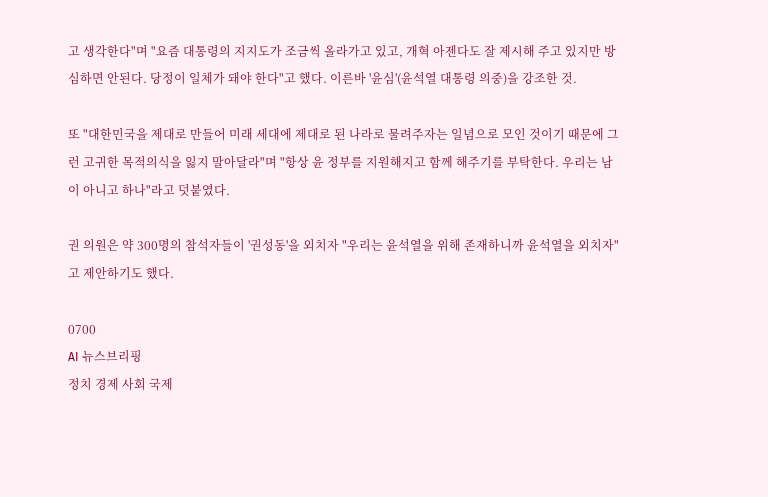고 생각한다"며 "요즘 대통령의 지지도가 조금씩 올라가고 있고, 개혁 아젠다도 잘 제시해 주고 있지만 방심하면 안된다. 당정이 일체가 돼야 한다"고 했다. 이른바 '윤심'(윤석열 대통령 의중)을 강조한 것.

또 "대한민국을 제대로 만들어 미래 세대에 제대로 된 나라로 물려주자는 일념으로 모인 것이기 때문에 그런 고귀한 목적의식을 잃지 말아달라"며 "항상 윤 정부를 지원해지고 함께 해주기를 부탁한다. 우리는 남이 아니고 하나"라고 덧붙였다.

권 의원은 약 300명의 참석자들이 '권성동'을 외치자 "우리는 윤석열을 위해 존재하니까 윤석열을 외치자"고 제안하기도 했다.

0700
AI 뉴스브리핑
정치 경제 사회 국제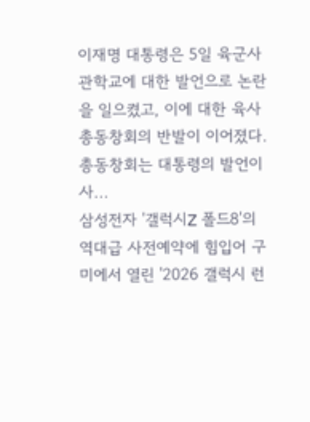이재명 대통령은 5일 육군사관학교에 대한 발언으로 논란을 일으켰고, 이에 대한 육사총동창회의 반발이 이어졌다. 총동창회는 대통령의 발언이 사...
삼성전자 '갤럭시Z 폴드8'의 역대급 사전예약에 힘입어 구미에서 열린 '2026 갤럭시 런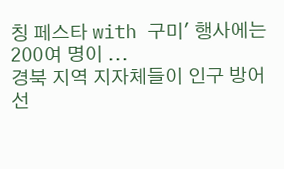칭 페스타 with 구미' 행사에는 200여 명이 ...
경북 지역 지자체들이 인구 방어선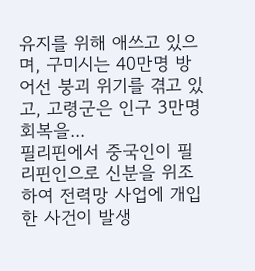유지를 위해 애쓰고 있으며, 구미시는 40만명 방어선 붕괴 위기를 겪고 있고, 고령군은 인구 3만명 회복을...
필리핀에서 중국인이 필리핀인으로 신분을 위조하여 전력망 사업에 개입한 사건이 발생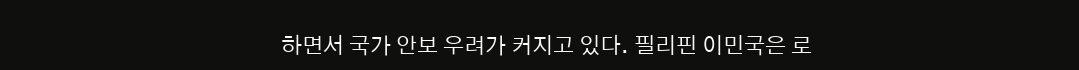하면서 국가 안보 우려가 커지고 있다. 필리핀 이민국은 로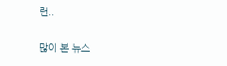런..

많이 본 뉴스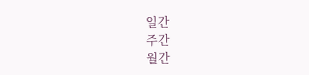일간
주간
월간